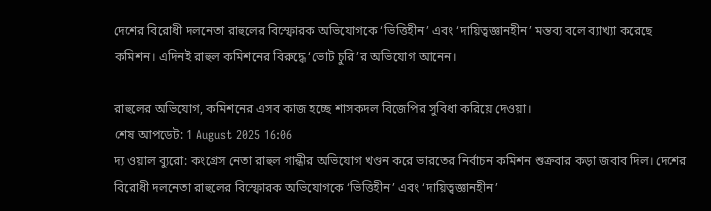দেশের বিরোধী দলনেতা রাহুলের বিস্ফোরক অভিযোগকে ‘ভিত্তিহীন’ এবং ‘দায়িত্বজ্ঞানহীন’ মন্তব্য বলে ব্যাখ্যা করেছে কমিশন। এদিনই রাহুল কমিশনের বিরুদ্ধে ‘ভোট চুরি’র অভিযোগ আনেন।

রাহুলের অভিযোগ, কমিশনের এসব কাজ হচ্ছে শাসকদল বিজেপির সুবিধা করিয়ে দেওয়া।
শেষ আপডেট: 1 August 2025 16:06
দ্য ওয়াল ব্যুরো: কংগ্রেস নেতা রাহুল গান্ধীর অভিযোগ খণ্ডন করে ভারতের নির্বাচন কমিশন শুক্রবার কড়া জবাব দিল। দেশের বিরোধী দলনেতা রাহুলের বিস্ফোরক অভিযোগকে ‘ভিত্তিহীন’ এবং ‘দায়িত্বজ্ঞানহীন’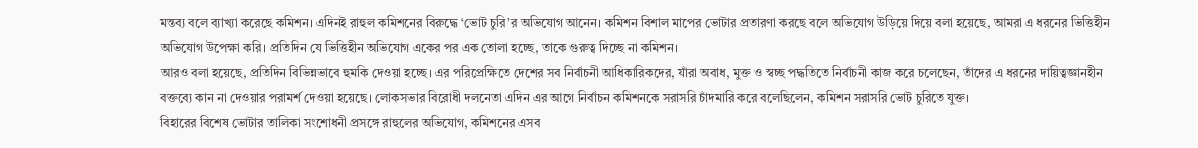মন্তব্য বলে ব্যাখ্যা করেছে কমিশন। এদিনই রাহুল কমিশনের বিরুদ্ধে ‘ভোট চুরি’র অভিযোগ আনেন। কমিশন বিশাল মাপের ভোটার প্রতারণা করছে বলে অভিযোগ উড়িয়ে দিয়ে বলা হয়েছে, আমরা এ ধরনের ভিত্তিহীন অভিযোগ উপেক্ষা করি। প্রতিদিন যে ভিত্তিহীন অভিযোগ একের পর এক তোলা হচ্ছে, তাকে গুরুত্ব দিচ্ছে না কমিশন।
আরও বলা হয়েছে, প্রতিদিন বিভিন্নভাবে হুমকি দেওয়া হচ্ছে। এর পরিপ্রেক্ষিতে দেশের সব নির্বাচনী আধিকারিকদের, যাঁরা অবাধ, মুক্ত ও স্বচ্ছ পদ্ধতিতে নির্বাচনী কাজ করে চলেছেন, তাঁদের এ ধরনের দায়িত্বজ্ঞানহীন বক্তব্যে কান না দেওয়ার পরামর্শ দেওয়া হয়েছে। লোকসভার বিরোধী দলনেতা এদিন এর আগে নির্বাচন কমিশনকে সরাসরি চাঁদমারি করে বলেছিলেন, কমিশন সরাসরি ভোট চুরিতে যুক্ত।
বিহারের বিশেষ ভোটার তালিকা সংশোধনী প্রসঙ্গে রাহুলের অভিযোগ, কমিশনের এসব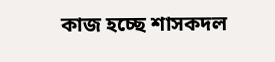কাজ হচ্ছে শাসকদল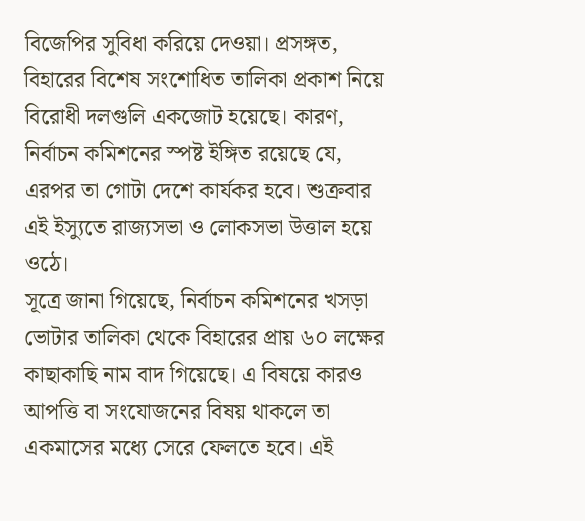বিজেপির সুবিধা করিয়ে দেওয়া। প্রসঙ্গত, বিহারের বিশেষ সংশোধিত তালিকা প্রকাশ নিয়ে বিরোধী দলগুলি একজোট হয়েছে। কারণ, নির্বাচন কমিশনের স্পষ্ট ইঙ্গিত রয়েছে যে, এরপর তা গোটা দেশে কার্যকর হবে। শুক্রবার এই ইস্যুতে রাজ্যসভা ও লোকসভা উত্তাল হয়ে ওঠে।
সূত্রে জানা গিয়েছে, নির্বাচন কমিশনের খসড়া ভোটার তালিকা থেকে বিহারের প্রায় ৬০ লক্ষের কাছাকাছি নাম বাদ গিয়েছে। এ বিষয়ে কারও আপত্তি বা সংযোজনের বিষয় থাকলে তা একমাসের মধ্যে সেরে ফেলতে হবে। এই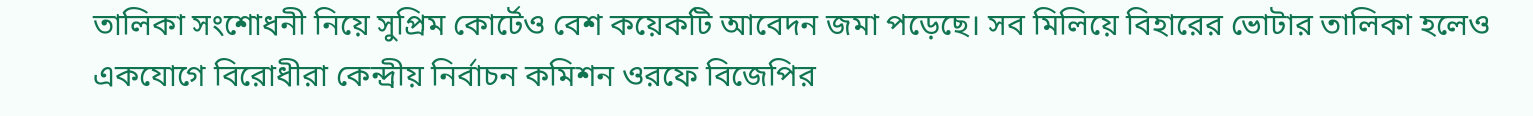তালিকা সংশোধনী নিয়ে সুপ্রিম কোর্টেও বেশ কয়েকটি আবেদন জমা পড়েছে। সব মিলিয়ে বিহারের ভোটার তালিকা হলেও একযোগে বিরোধীরা কেন্দ্রীয় নির্বাচন কমিশন ওরফে বিজেপির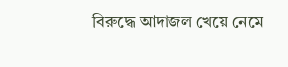বিরুদ্ধে আদাজল খেয়ে নেমে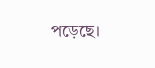পড়েছে।